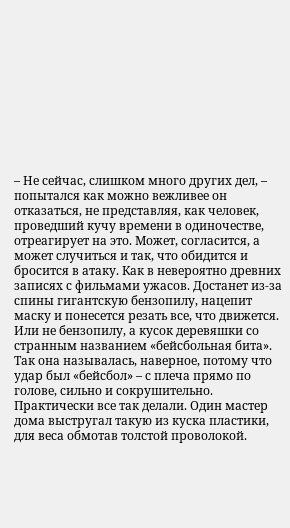– Не сейчас, слишком много других дел, – попытался как можно вежливее он отказаться, не представляя, как человек, проведший кучу времени в одиночестве, отреагирует на это. Может, согласится, а может случиться и так, что обидится и бросится в атаку. Как в невероятно древних записях с фильмами ужасов. Достанет из-за спины гигантскую бензопилу, нацепит маску и понесется резать все, что движется. Или не бензопилу, а кусок деревяшки со странным названием «бейсбольная бита». Так она называлась, наверное, потому что удар был «бейсбол» – с плеча прямо по голове, сильно и сокрушительно. Практически все так делали. Один мастер дома выстругал такую из куска пластики, для веса обмотав толстой проволокой.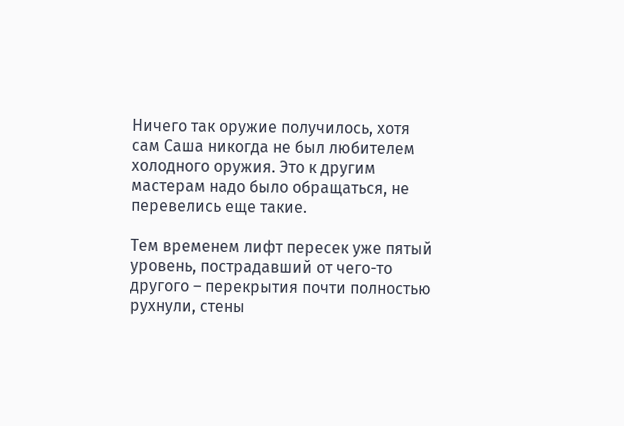Ничего так оружие получилось, хотя сам Саша никогда не был любителем холодного оружия. Это к другим мастерам надо было обращаться, не перевелись еще такие.

Тем временем лифт пересек уже пятый уровень, пострадавший от чего-то другого – перекрытия почти полностью рухнули, стены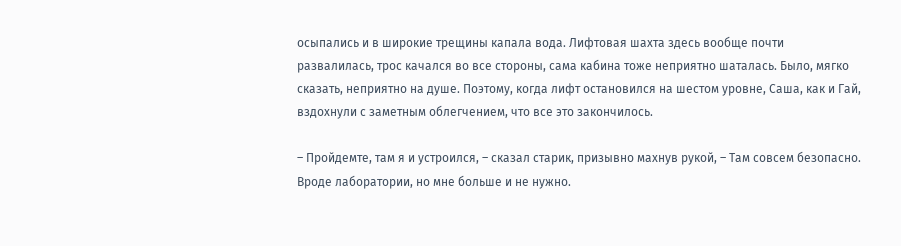осыпались и в широкие трещины капала вода. Лифтовая шахта здесь вообще почти развалилась, трос качался во все стороны, сама кабина тоже неприятно шаталась. Было, мягко сказать, неприятно на душе. Поэтому, когда лифт остановился на шестом уровне, Саша, как и Гай, вздохнули с заметным облегчением, что все это закончилось.

– Пройдемте, там я и устроился, – сказал старик, призывно махнув рукой, – Там совсем безопасно. Вроде лаборатории, но мне больше и не нужно.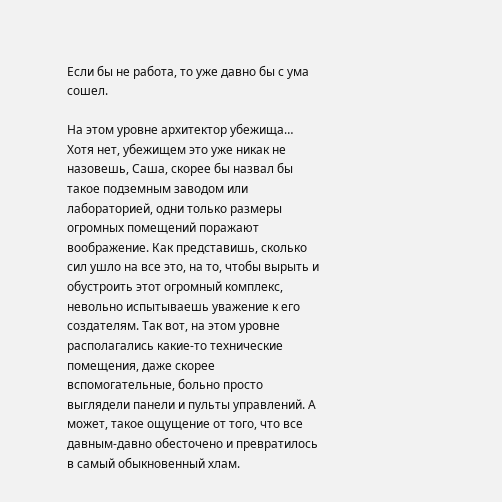Если бы не работа, то уже давно бы с ума сошел.

На этом уровне архитектор убежища… Хотя нет, убежищем это уже никак не назовешь, Саша, скорее бы назвал бы такое подземным заводом или лабораторией, одни только размеры огромных помещений поражают воображение. Как представишь, сколько сил ушло на все это, на то, чтобы вырыть и обустроить этот огромный комплекс, невольно испытываешь уважение к его создателям. Так вот, на этом уровне располагались какие-то технические помещения, даже скорее вспомогательные, больно просто выглядели панели и пульты управлений. А может, такое ощущение от того, что все давным-давно обесточено и превратилось в самый обыкновенный хлам.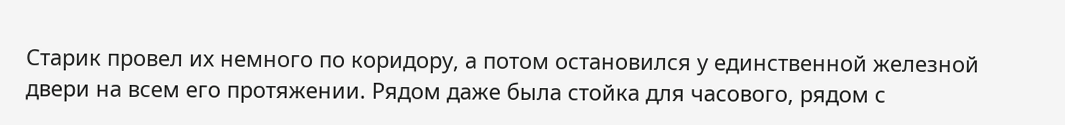Старик провел их немного по коридору, а потом остановился у единственной железной двери на всем его протяжении. Рядом даже была стойка для часового, рядом с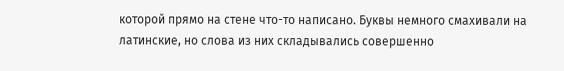которой прямо на стене что-то написано. Буквы немного смахивали на латинские, но слова из них складывались совершенно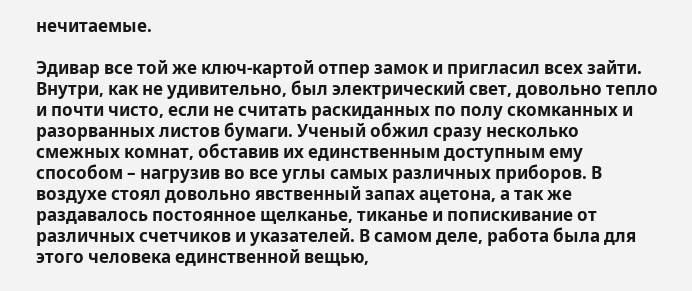нечитаемые.

Эдивар все той же ключ-картой отпер замок и пригласил всех зайти. Внутри, как не удивительно, был электрический свет, довольно тепло и почти чисто, если не считать раскиданных по полу скомканных и разорванных листов бумаги. Ученый обжил сразу несколько смежных комнат, обставив их единственным доступным ему способом – нагрузив во все углы самых различных приборов. В воздухе стоял довольно явственный запах ацетона, а так же раздавалось постоянное щелканье, тиканье и попискивание от различных счетчиков и указателей. В самом деле, работа была для этого человека единственной вещью,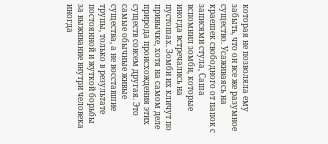которая не позволяла ему забыть, что он все же разумное существо. Усаживаясь на краешек свободного от папок с записями стула, Саша вспомнил зомби, которые иногда встречались на пустошах. Зомби их кличут по привычке, хотя на самом деле природа происхождения этих существ совсем другая. Это самые обычные живые существа, а не восставшие трупы, только в результате постоянной и жуткой борьбы за выживание внутри человека иногда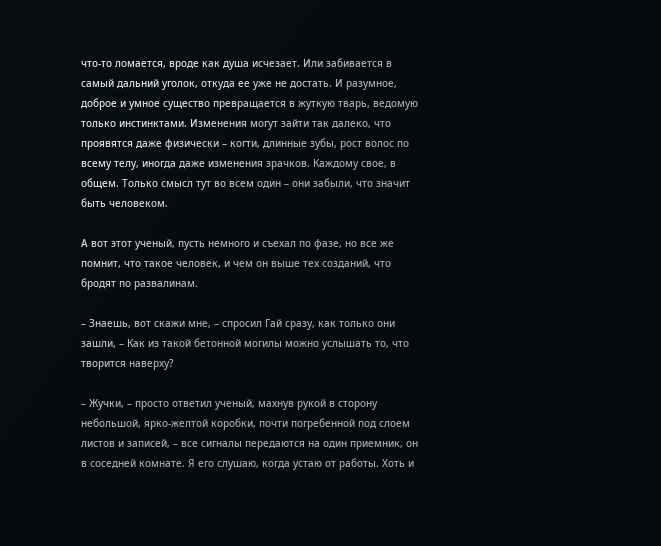что-то ломается, вроде как душа исчезает. Или забивается в самый дальний уголок, откуда ее уже не достать. И разумное, доброе и умное существо превращается в жуткую тварь, ведомую только инстинктами. Изменения могут зайти так далеко, что проявятся даже физически – когти, длинные зубы, рост волос по всему телу, иногда даже изменения зрачков. Каждому свое, в общем. Только смысл тут во всем один – они забыли, что значит быть человеком.

А вот этот ученый, пусть немного и съехал по фазе, но все же помнит, что такое человек, и чем он выше тех созданий, что бродят по развалинам.

– Знаешь, вот скажи мне, – спросил Гай сразу, как только они зашли, – Как из такой бетонной могилы можно услышать то, что творится наверху?

– Жучки, – просто ответил ученый, махнув рукой в сторону небольшой, ярко-желтой коробки, почти погребенной под слоем листов и записей, – все сигналы передаются на один приемник, он в соседней комнате. Я его слушаю, когда устаю от работы. Хоть и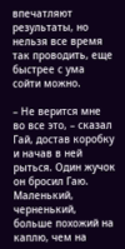впечатляют результаты, но нельзя все время так проводить, еще быстрее с ума сойти можно.

– Не верится мне во все это, – сказал Гай, достав коробку и начав в ней рыться. Один жучок он бросил Гаю. Маленький, черненький, больше похожий на каплю, чем на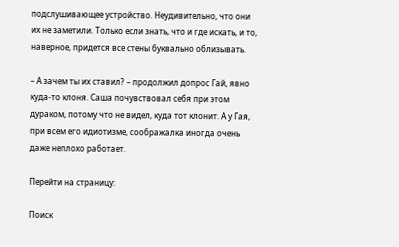подслушивающее устройство. Неудивительно, что они их не заметили. Только если знать, что и где искать, и то, наверное, придется все стены буквально облизывать.

– А зачем ты их ставил? – продолжил допрос Гай, явно куда-то клоня. Саша почувствовал себя при этом дураком, потому что не видел, куда тот клонит. А у Гая, при всем его идиотизме, соображалка иногда очень даже неплохо работает.

Перейти на страницу:

Поиск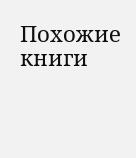Похожие книги